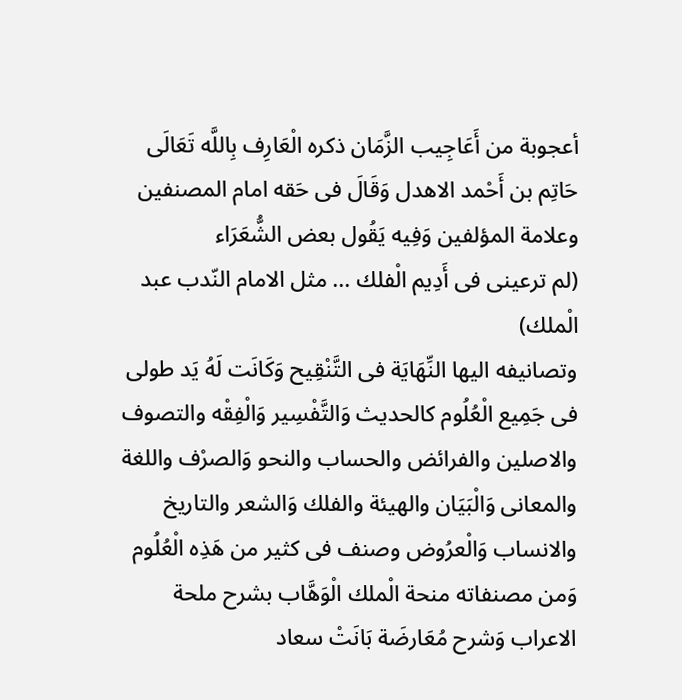أعجوبة من أَعَاجِيب الزَّمَان ذكره الْعَارِف بِاللَّه تَعَالَى حَاتِم بن أَحْمد الاهدل وَقَالَ فى حَقه امام المصنفين وعلامة المؤلفين وَفِيه يَقُول بعض الشُّعَرَاء
(لم ترعينى فى أَدِيم الْفلك ... مثل الامام النّدب عبد الْملك)
وتصانيفه اليها النِّهَايَة فى التَّنْقِيح وَكَانَت لَهُ يَد طولى فى جَمِيع الْعُلُوم كالحديث وَالتَّفْسِير وَالْفِقْه والتصوف والاصلين والفرائض والحساب والنحو وَالصرْف واللغة والمعانى وَالْبَيَان والهيئة والفلك وَالشعر والتاريخ والانساب وَالْعرُوض وصنف فى كثير من هَذِه الْعُلُوم وَمن مصنفاته منحة الْملك الْوَهَّاب بشرح ملحة الاعراب وَشرح مُعَارضَة بَانَتْ سعاد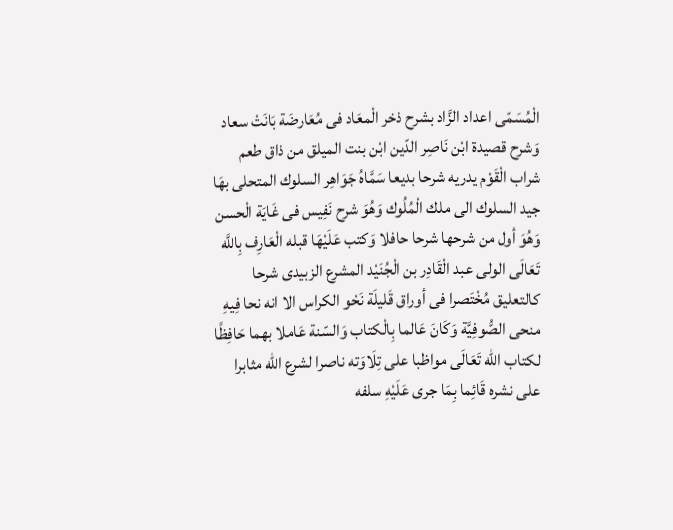الْمُسَمّى اعداد الزَّاد بشرح ذخر الْمعَاد فى مُعَارضَة بَانَتْ سعاد وَشرح قصيدة ابْن نَاصِر الدّين ابْن بنت الميلق من ذاق طعم شراب الْقَوْم يدريه شرحا بديعا سَمَّاهُ جَوَاهِر السلوك المتحلى بهَا جيد السلوك الى ملك الْمُلُوك وَهُوَ شرح نَفِيس فى غَايَة الْحسن وَهُوَ أول من شرحها شرحا حافلا وَكتب عَلَيْهَا قبله الْعَارِف بِاللَّه تَعَالَى الولى عبد الْقَادِر بن الْجُنَيْد المشرع الزبيدى شرحا كالتعليق مُخْتَصرا فى أوراق قَليلَة نَحْو الكراس الا انه نحا فِيهِ منحى الصُّوفِيَّة وَكَانَ عَالما بِالْكتاب وَالسّنة عَاملا بهما حَافِظًا لكتاب الله تَعَالَى مواظبا على تِلَاوَته ناصرا لشرع الله مثابرا على نشره قَائِما بِمَا جرى عَلَيْهِ سلفه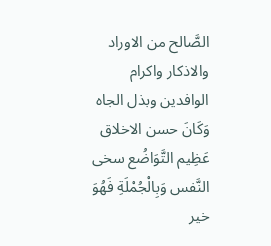الصَّالح من الاوراد والاذكار واكرام الوافدين وبذل الجاه وَكَانَ حسن الاخلاق عَظِيم التَّوَاضُع سخى النَّفس وَبِالْجُمْلَةِ فَهُوَ خير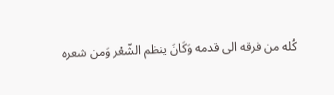كُله من فرقه الى قدمه وَكَانَ ينظم الشّعْر وَمن شعره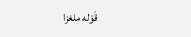قَوْله ملغزا